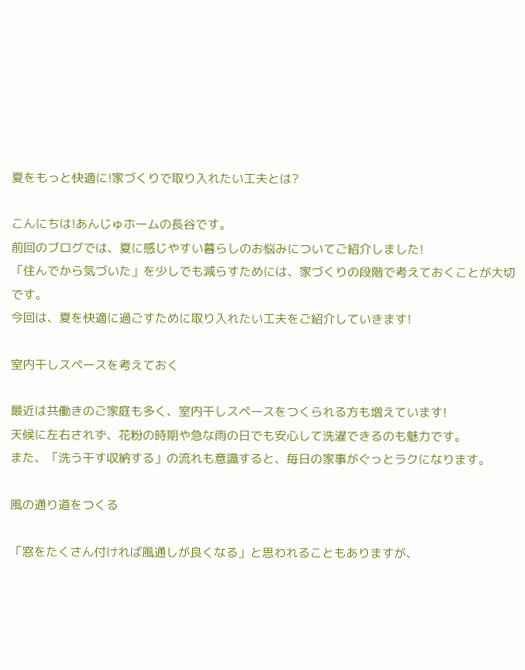夏をもっと快適に!家づくりで取り入れたい工夫とは?

こんにちは!あんじゅホームの長谷です。
前回のブログでは、夏に感じやすい暮らしのお悩みについてご紹介しました!
「住んでから気づいた」を少しでも減らすためには、家づくりの段階で考えておくことが大切です。
今回は、夏を快適に過ごすために取り入れたい工夫をご紹介していきます!

室内干しスペースを考えておく

最近は共働きのご家庭も多く、室内干しスペースをつくられる方も増えています!
天候に左右されず、花粉の時期や急な雨の日でも安心して洗濯できるのも魅力です。
また、「洗う干す収納する」の流れも意識すると、毎日の家事がぐっとラクになります。

風の通り道をつくる

「窓をたくさん付ければ風通しが良くなる」と思われることもありますが、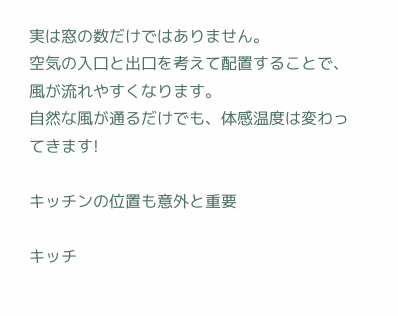実は窓の数だけではありません。
空気の入口と出口を考えて配置することで、風が流れやすくなります。
自然な風が通るだけでも、体感温度は変わってきます!

キッチンの位置も意外と重要

キッチ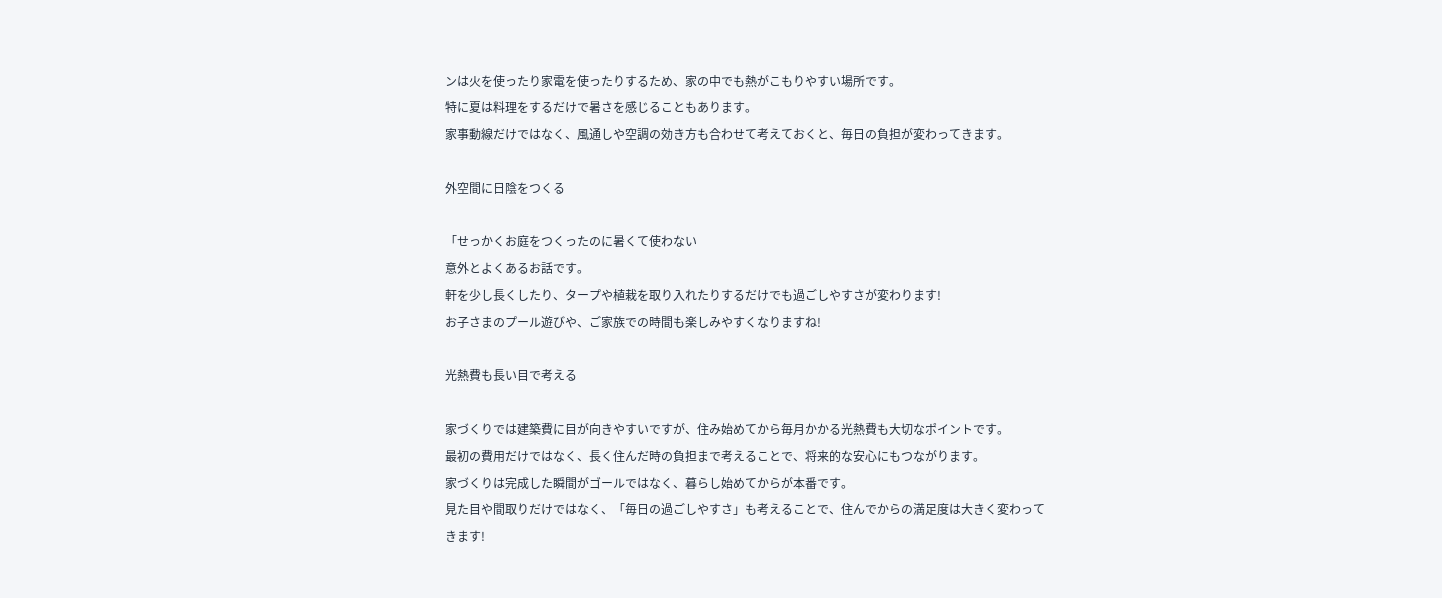ンは火を使ったり家電を使ったりするため、家の中でも熱がこもりやすい場所です。
特に夏は料理をするだけで暑さを感じることもあります。
家事動線だけではなく、風通しや空調の効き方も合わせて考えておくと、毎日の負担が変わってきます。

外空間に日陰をつくる

「せっかくお庭をつくったのに暑くて使わない
意外とよくあるお話です。
軒を少し長くしたり、タープや植栽を取り入れたりするだけでも過ごしやすさが変わります!
お子さまのプール遊びや、ご家族での時間も楽しみやすくなりますね!

光熱費も長い目で考える

家づくりでは建築費に目が向きやすいですが、住み始めてから毎月かかる光熱費も大切なポイントです。
最初の費用だけではなく、長く住んだ時の負担まで考えることで、将来的な安心にもつながります。
家づくりは完成した瞬間がゴールではなく、暮らし始めてからが本番です。
見た目や間取りだけではなく、「毎日の過ごしやすさ」も考えることで、住んでからの満足度は大きく変わってきます!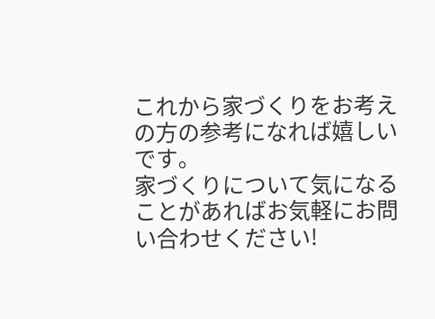これから家づくりをお考えの方の参考になれば嬉しいです。
家づくりについて気になることがあればお気軽にお問い合わせください!